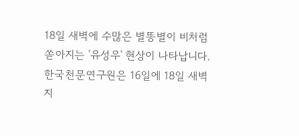18일 새벽에 수많은 별똥별이 비처럼 쏟아지는 '유성우' 현상이 나타납니다.
한국천문연구원은 16일에 18일 새벽 지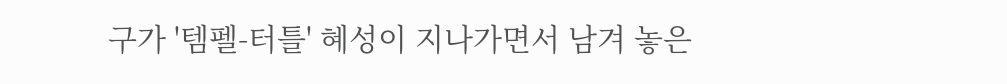구가 '템펠-터틀' 혜성이 지나가면서 남겨 놓은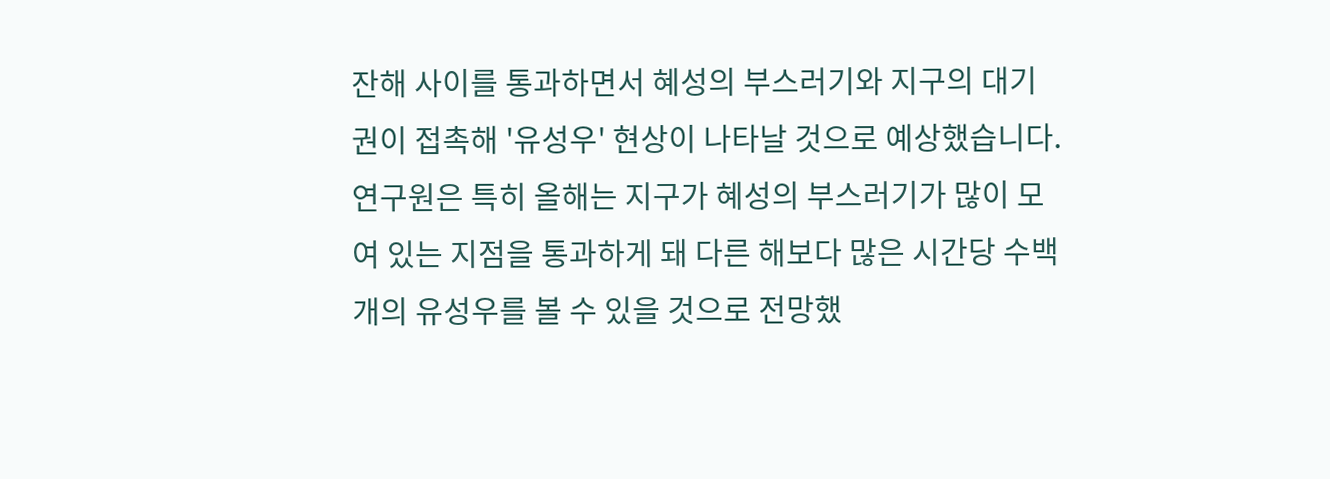잔해 사이를 통과하면서 혜성의 부스러기와 지구의 대기권이 접촉해 '유성우' 현상이 나타날 것으로 예상했습니다.
연구원은 특히 올해는 지구가 혜성의 부스러기가 많이 모여 있는 지점을 통과하게 돼 다른 해보다 많은 시간당 수백 개의 유성우를 볼 수 있을 것으로 전망했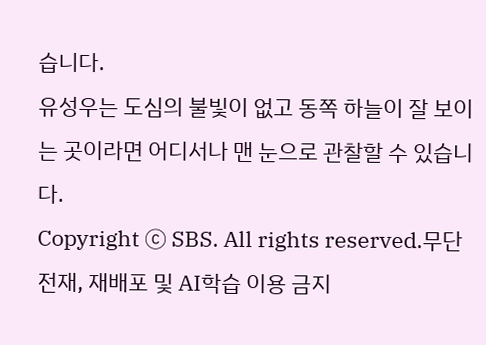습니다.
유성우는 도심의 불빛이 없고 동쪽 하늘이 잘 보이는 곳이라면 어디서나 맨 눈으로 관찰할 수 있습니다.
Copyright Ⓒ SBS. All rights reserved.무단 전재, 재배포 및 AI학습 이용 금지